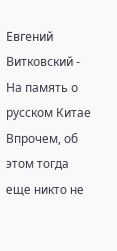Евгений Витковский - На память о русском Китае
Впрочем, об этом тогда еще никто не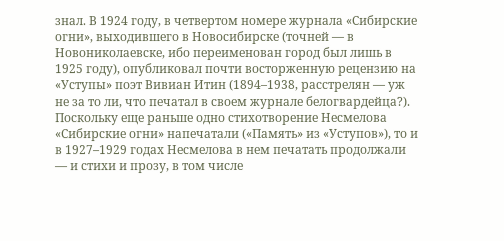знал. В 1924 году, в четвертом номере журнала «Сибирские огни», выходившего в Новосибирске (точней — в Новониколаевске, ибо переименован город был лишь в 1925 году), опубликовал почти восторженную рецензию на «Уступы» поэт Вивиан Итин (1894–1938, расстрелян — уж не за то ли, что печатал в своем журнале белогвардейца?). Поскольку еще раньше одно стихотворение Несмелова «Сибирские огни» напечатали («Память» из «Уступов»), то и в 1927–1929 годах Несмелова в нем печатать продолжали — и стихи и прозу, в том числе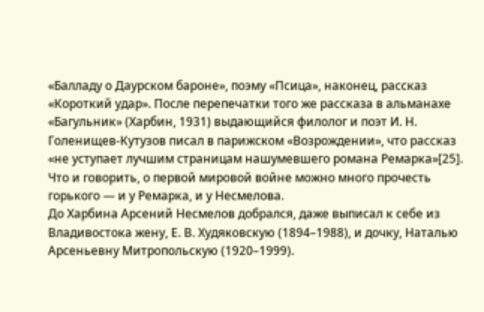«Балладу о Даурском бароне», поэму «Псица», наконец, рассказ «Короткий удар». После перепечатки того же рассказа в альманахе «Багульник» (Харбин, 1931) выдающийся филолог и поэт И. Н. Голенищев-Кутузов писал в парижском «Возрождении», что рассказ «не уступает лучшим страницам нашумевшего романа Ремарка»[25]. Что и говорить, о первой мировой войне можно много прочесть горького — и у Ремарка, и у Несмелова.
До Харбина Арсений Несмелов добрался, даже выписал к себе из Владивостока жену, Е. В. Худяковскую (1894–1988), и дочку, Наталью Арсеньевну Митропольскую (1920–1999).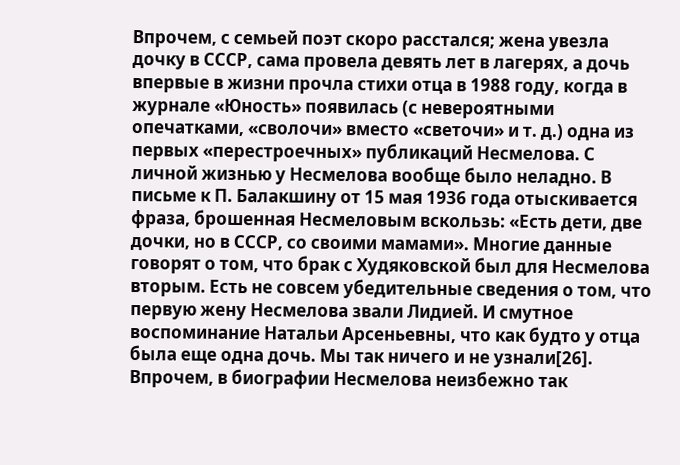Впрочем, с семьей поэт скоро расстался; жена увезла дочку в СССР, сама провела девять лет в лагерях, а дочь впервые в жизни прочла стихи отца в 1988 году, когда в журнале «Юность» появилась (с невероятными опечатками, «сволочи» вместо «светочи» и т. д.) одна из первых «перестроечных» публикаций Несмелова. С личной жизнью у Несмелова вообще было неладно. В письме к П. Балакшину от 15 мая 1936 года отыскивается фраза, брошенная Несмеловым вскользь: «Есть дети, две дочки, но в СССР, со своими мамами». Многие данные говорят о том, что брак с Худяковской был для Несмелова вторым. Есть не совсем убедительные сведения о том, что первую жену Несмелова звали Лидией. И смутное воспоминание Натальи Арсеньевны, что как будто у отца была еще одна дочь. Мы так ничего и не узнали[26]. Впрочем, в биографии Несмелова неизбежно так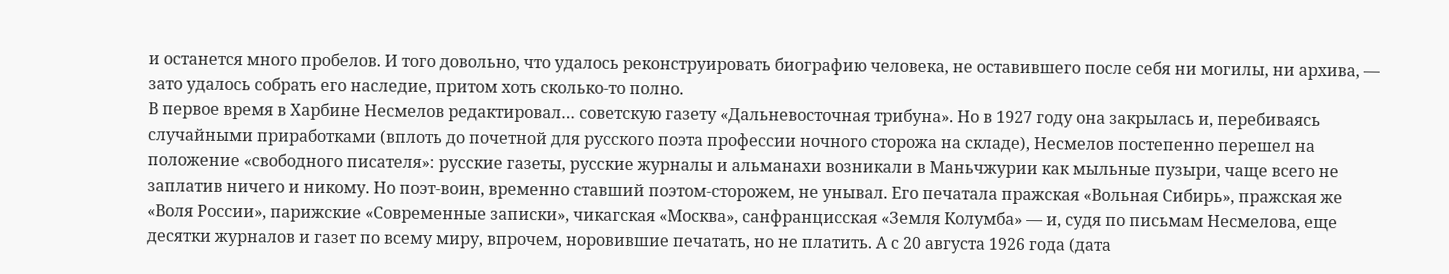и останется много пробелов. И того довольно, что удалось реконструировать биографию человека, не оставившего после себя ни могилы, ни архива, — зато удалось собрать его наследие, притом хоть сколько-то полно.
В первое время в Харбине Несмелов редактировал… советскую газету «Дальневосточная трибуна». Но в 1927 году она закрылась и, перебиваясь случайными приработками (вплоть до почетной для русского поэта профессии ночного сторожа на складе), Несмелов постепенно перешел на положение «свободного писателя»: русские газеты, русские журналы и альманахи возникали в Маньчжурии как мыльные пузыри, чаще всего не заплатив ничего и никому. Но поэт-воин, временно ставший поэтом-сторожем, не унывал. Его печатала пражская «Вольная Сибирь», пражская же «Воля России», парижские «Современные записки», чикагская «Москва», санфранцисская «Земля Колумба» — и, судя по письмам Несмелова, еще десятки журналов и газет по всему миру, впрочем, норовившие печатать, но не платить. А с 20 августа 1926 года (дата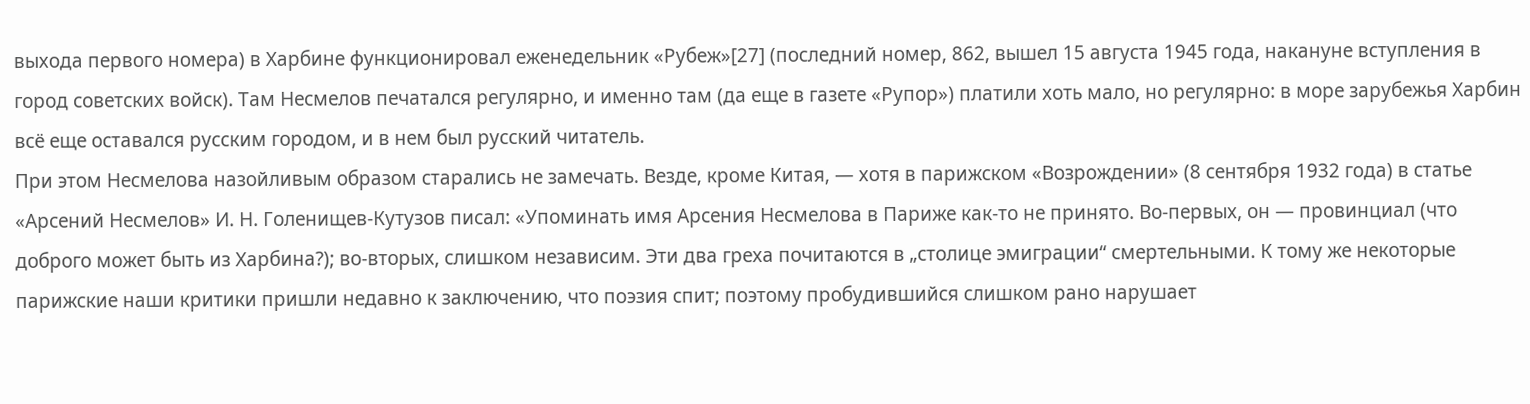выхода первого номера) в Харбине функционировал еженедельник «Рубеж»[27] (последний номер, 862, вышел 15 августа 1945 года, накануне вступления в город советских войск). Там Несмелов печатался регулярно, и именно там (да еще в газете «Рупор») платили хоть мало, но регулярно: в море зарубежья Харбин всё еще оставался русским городом, и в нем был русский читатель.
При этом Несмелова назойливым образом старались не замечать. Везде, кроме Китая, — хотя в парижском «Возрождении» (8 сентября 1932 года) в статье «Арсений Несмелов» И. Н. Голенищев-Кутузов писал: «Упоминать имя Арсения Несмелова в Париже как-то не принято. Во-первых, он — провинциал (что доброго может быть из Харбина?); во-вторых, слишком независим. Эти два греха почитаются в „столице эмиграции“ смертельными. К тому же некоторые парижские наши критики пришли недавно к заключению, что поэзия спит; поэтому пробудившийся слишком рано нарушает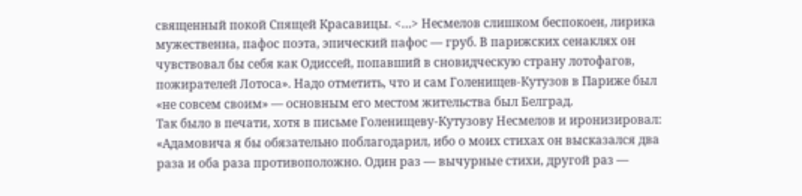священный покой Спящей Красавицы. <…> Несмелов слишком беспокоен, лирика мужественна, пафос поэта, эпический пафос — груб. В парижских сенаклях он чувствовал бы себя как Одиссей, попавший в сновидческую страну лотофагов, пожирателей Лотоса». Надо отметить, что и сам Голенищев-Кутузов в Париже был «не совсем своим» — основным его местом жительства был Белград.
Так было в печати, хотя в письме Голенищеву-Кутузову Несмелов и иронизировал: «Адамовича я бы обязательно поблагодарил, ибо о моих стихах он высказался два раза и оба раза противоположно. Один раз — вычурные стихи, другой раз —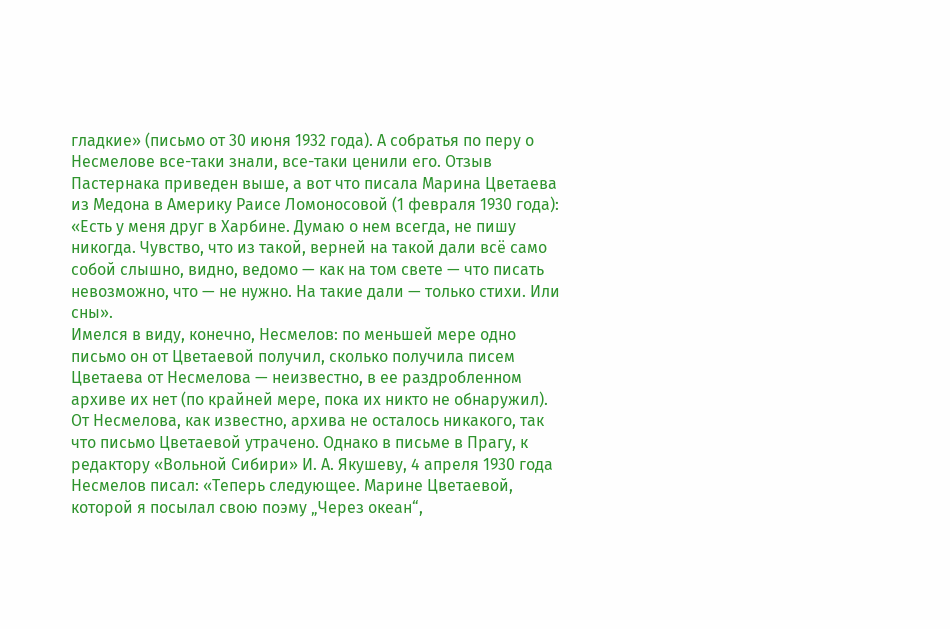гладкие» (письмо от 30 июня 1932 года). А собратья по перу о Несмелове все-таки знали, все-таки ценили его. Отзыв Пастернака приведен выше, а вот что писала Марина Цветаева из Медона в Америку Раисе Ломоносовой (1 февраля 1930 года):
«Есть у меня друг в Харбине. Думаю о нем всегда, не пишу никогда. Чувство, что из такой, верней на такой дали всё само собой слышно, видно, ведомо — как на том свете — что писать невозможно, что — не нужно. На такие дали — только стихи. Или сны».
Имелся в виду, конечно, Несмелов: по меньшей мере одно письмо он от Цветаевой получил, сколько получила писем Цветаева от Несмелова — неизвестно, в ее раздробленном архиве их нет (по крайней мере, пока их никто не обнаружил). От Несмелова, как известно, архива не осталось никакого, так что письмо Цветаевой утрачено. Однако в письме в Прагу, к редактору «Вольной Сибири» И. А. Якушеву, 4 апреля 1930 года Несмелов писал: «Теперь следующее. Марине Цветаевой, которой я посылал свою поэму „Через океан“,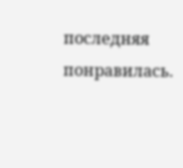последняя понравилась.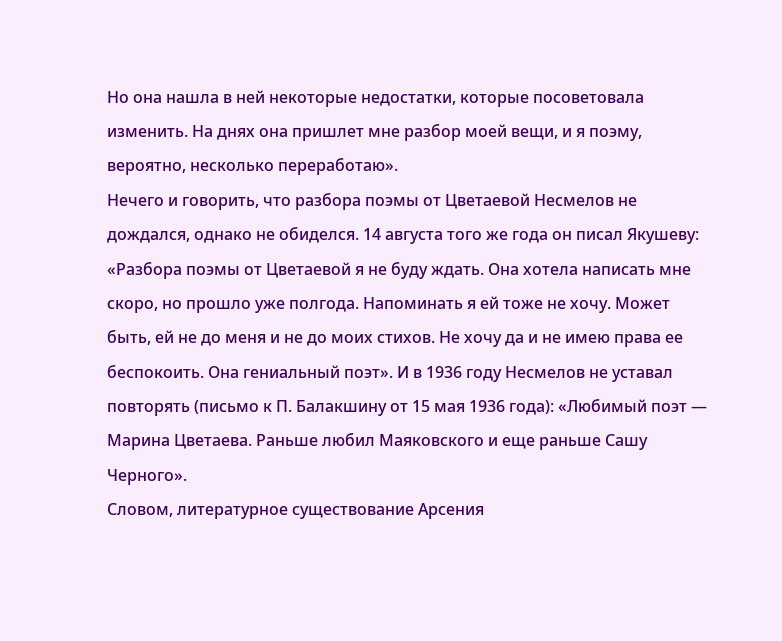Но она нашла в ней некоторые недостатки, которые посоветовала изменить. На днях она пришлет мне разбор моей вещи, и я поэму, вероятно, несколько переработаю».
Нечего и говорить, что разбора поэмы от Цветаевой Несмелов не дождался, однако не обиделся. 14 августа того же года он писал Якушеву: «Разбора поэмы от Цветаевой я не буду ждать. Она хотела написать мне скоро, но прошло уже полгода. Напоминать я ей тоже не хочу. Может быть, ей не до меня и не до моих стихов. Не хочу да и не имею права ее беспокоить. Она гениальный поэт». И в 1936 году Несмелов не уставал повторять (письмо к П. Балакшину от 15 мая 1936 года): «Любимый поэт — Марина Цветаева. Раньше любил Маяковского и еще раньше Сашу Черного».
Словом, литературное существование Арсения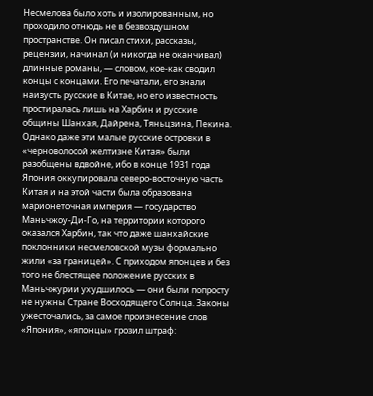Несмелова было хоть и изолированным, но проходило отнюдь не в безвоздушном пространстве. Он писал стихи, рассказы, рецензии, начинал (и никогда не оканчивал) длинные романы, — словом, кое-как сводил концы с концами. Его печатали, его знали наизусть русские в Китае, но его известность простиралась лишь на Харбин и русские общины Шанхая, Дайрена, Тяньцзина, Пекина. Однако даже эти малые русские островки в «черноволосой желтизне Китая» были разобщены вдвойне, ибо в конце 1931 года Япония оккупировала северо-восточную часть Китая и на этой части была образована марионеточная империя — государство Маньчжоу-Ди-Го, на территории которого оказался Харбин, так что даже шанхайские поклонники несмеловской музы формально жили «за границей». С приходом японцев и без того не блестящее положение русских в Маньчжурии ухудшилось — они были попросту не нужны Стране Восходящего Солнца. Законы ужесточались, за самое произнесение слов «Япония», «японцы» грозил штраф: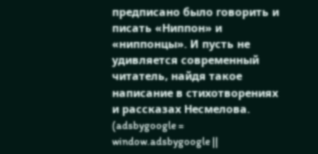предписано было говорить и писать «Ниппон» и «ниппонцы». И пусть не удивляется современный читатель, найдя такое написание в стихотворениях и рассказах Несмелова.
(adsbygoogle = window.adsbygoogle ||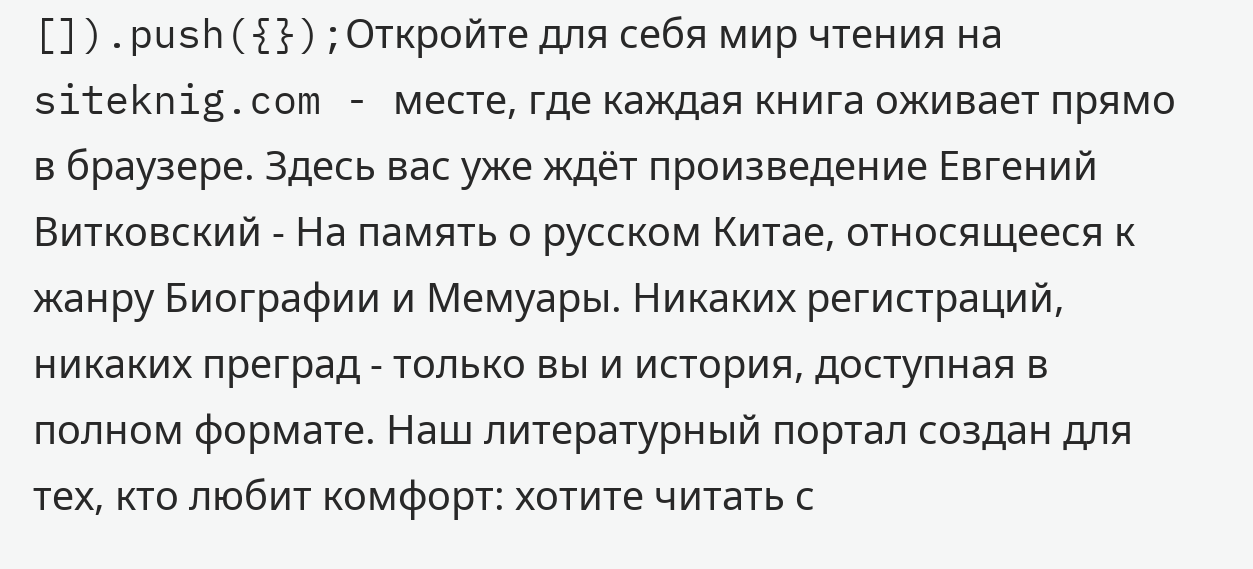[]).push({});Откройте для себя мир чтения на siteknig.com - месте, где каждая книга оживает прямо в браузере. Здесь вас уже ждёт произведение Евгений Витковский - На память о русском Китае, относящееся к жанру Биографии и Мемуары. Никаких регистраций, никаких преград - только вы и история, доступная в полном формате. Наш литературный портал создан для тех, кто любит комфорт: хотите читать с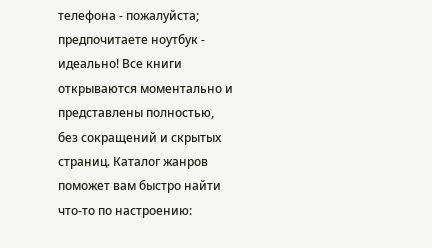телефона - пожалуйста; предпочитаете ноутбук - идеально! Все книги открываются моментально и представлены полностью, без сокращений и скрытых страниц. Каталог жанров поможет вам быстро найти что-то по настроению: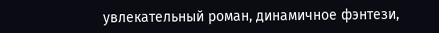увлекательный роман, динамичное фэнтези,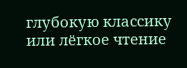глубокую классику или лёгкое чтение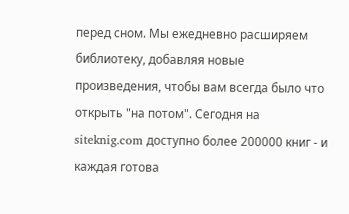перед сном. Мы ежедневно расширяем библиотеку, добавляя новые произведения, чтобы вам всегда было что открыть "на потом". Сегодня на siteknig.com доступно более 200000 книг - и каждая готова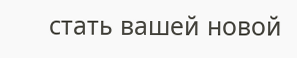стать вашей новой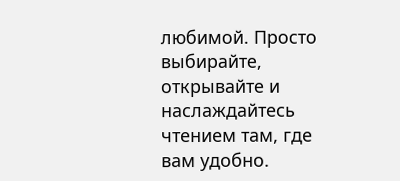любимой. Просто выбирайте, открывайте и наслаждайтесь чтением там, где вам удобно.